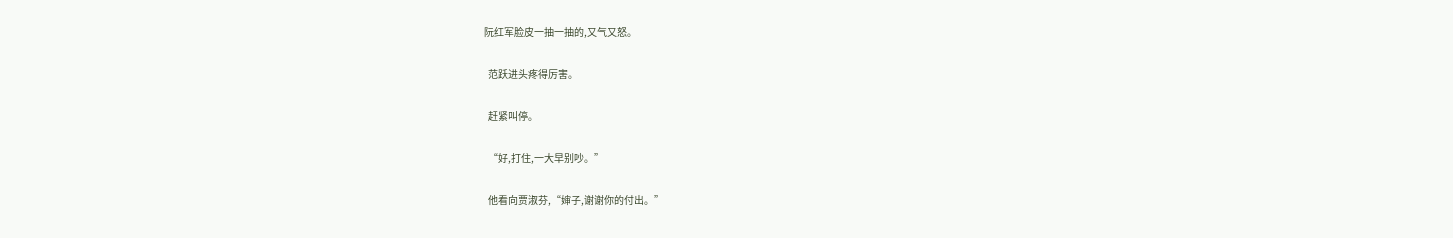阮红军脸皮一抽一抽的,又气又怒。

  范跃进头疼得厉害。

  赶紧叫停。

  “好,打住,一大早别吵。”

  他看向贾淑芬,“婶子,谢谢你的付出。”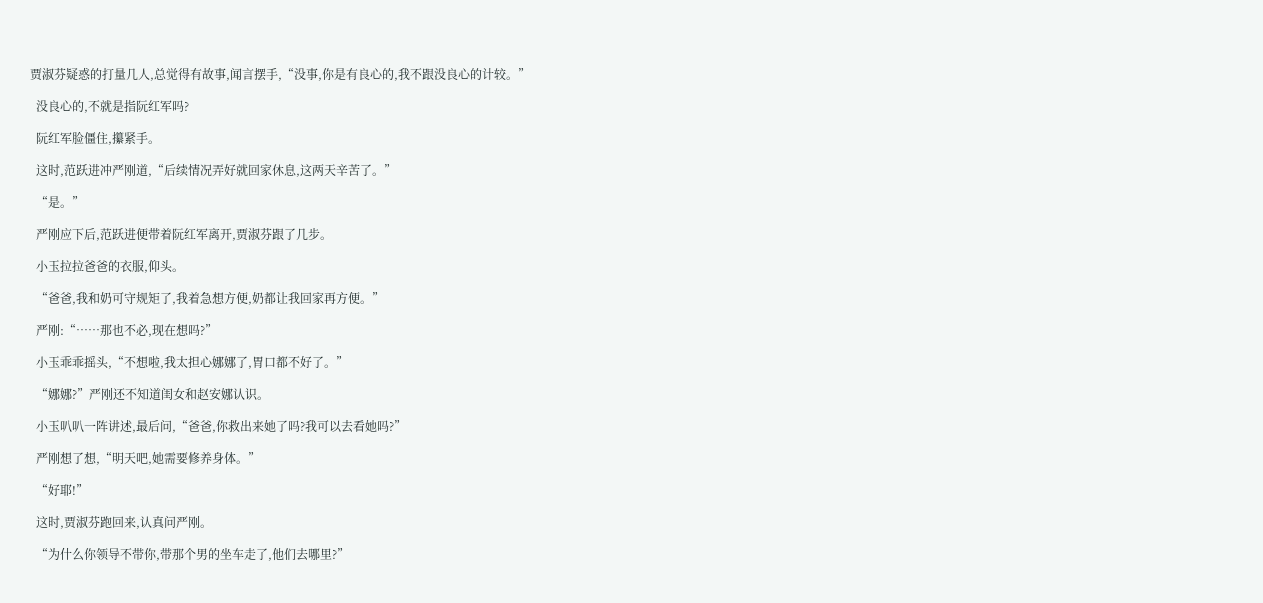贾淑芬疑惑的打量几人,总觉得有故事,闻言摆手,“没事,你是有良心的,我不跟没良心的计较。”

  没良心的,不就是指阮红军吗?

  阮红军脸僵住,攥紧手。

  这时,范跃进冲严刚道,“后续情况弄好就回家休息,这两天辛苦了。”

  “是。”

  严刚应下后,范跃进便带着阮红军离开,贾淑芬跟了几步。

  小玉拉拉爸爸的衣服,仰头。

  “爸爸,我和奶可守规矩了,我着急想方便,奶都让我回家再方便。”

  严刚:“……那也不必,现在想吗?”

  小玉乖乖摇头,“不想啦,我太担心娜娜了,胃口都不好了。”

  “娜娜?”严刚还不知道闺女和赵安娜认识。

  小玉叭叭一阵讲述,最后问,“爸爸,你救出来她了吗?我可以去看她吗?”

  严刚想了想,“明天吧,她需要修养身体。”

  “好耶!”

  这时,贾淑芬跑回来,认真问严刚。

  “为什么你领导不带你,带那个男的坐车走了,他们去哪里?”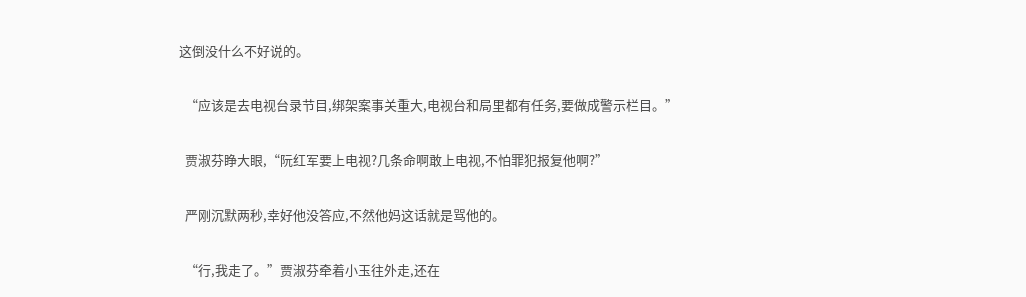这倒没什么不好说的。

  “应该是去电视台录节目,绑架案事关重大,电视台和局里都有任务,要做成警示栏目。”

  贾淑芬睁大眼,“阮红军要上电视?几条命啊敢上电视,不怕罪犯报复他啊?”

  严刚沉默两秒,幸好他没答应,不然他妈这话就是骂他的。

  “行,我走了。”贾淑芬牵着小玉往外走,还在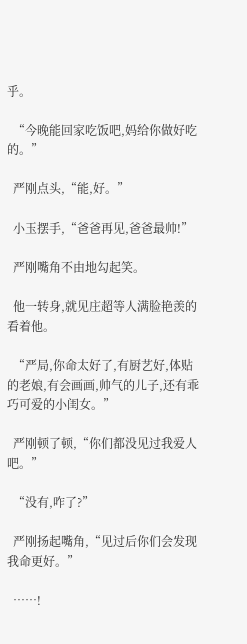乎。

  “今晚能回家吃饭吧,妈给你做好吃的。”

  严刚点头,“能,好。”

  小玉摆手,“爸爸再见,爸爸最帅!”

  严刚嘴角不由地勾起笑。

  他一转身,就见庄超等人满脸艳羡的看着他。

  “严局,你命太好了,有厨艺好,体贴的老娘,有会画画,帅气的儿子,还有乖巧可爱的小闺女。”

  严刚顿了顿,“你们都没见过我爱人吧。”

  “没有,咋了?”

  严刚扬起嘴角,“见过后你们会发现我命更好。”

  ……!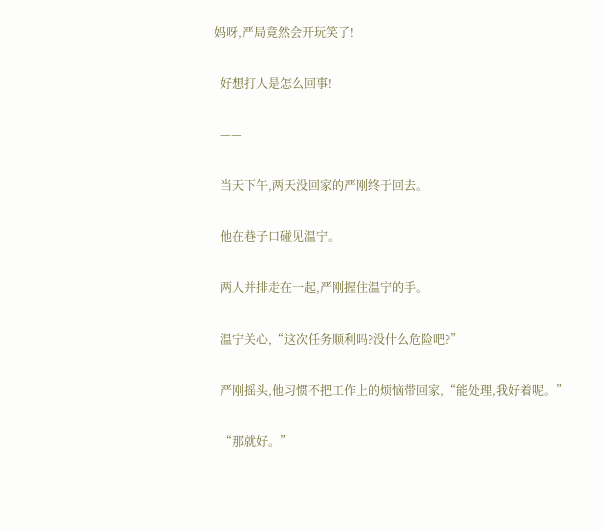妈呀,严局竟然会开玩笑了!

  好想打人是怎么回事!

  ——

  当天下午,两天没回家的严刚终于回去。

  他在巷子口碰见温宁。

  两人并排走在一起,严刚握住温宁的手。

  温宁关心,“这次任务顺利吗?没什么危险吧?”

  严刚摇头,他习惯不把工作上的烦恼带回家,“能处理,我好着呢。”

  “那就好。”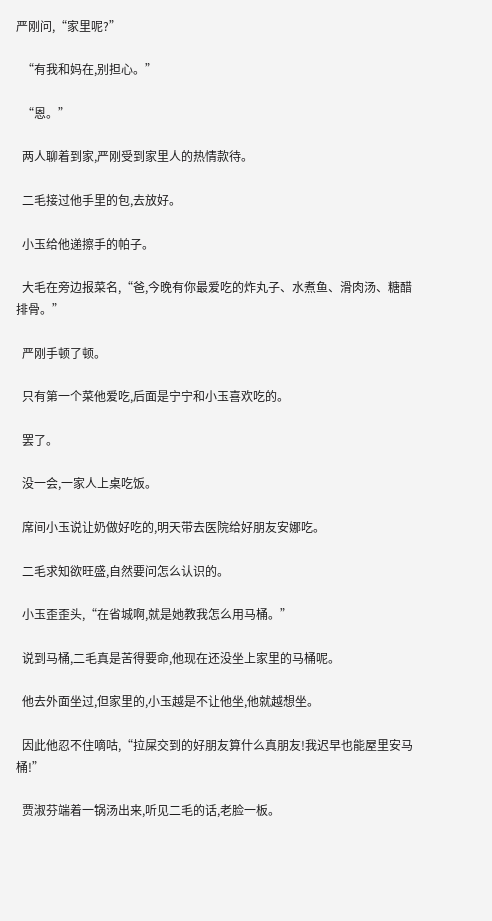严刚问,“家里呢?”

  “有我和妈在,别担心。”

  “恩。”

  两人聊着到家,严刚受到家里人的热情款待。

  二毛接过他手里的包,去放好。

  小玉给他递擦手的帕子。

  大毛在旁边报菜名,“爸,今晚有你最爱吃的炸丸子、水煮鱼、滑肉汤、糖醋排骨。”

  严刚手顿了顿。

  只有第一个菜他爱吃,后面是宁宁和小玉喜欢吃的。

  罢了。

  没一会,一家人上桌吃饭。

  席间小玉说让奶做好吃的,明天带去医院给好朋友安娜吃。

  二毛求知欲旺盛,自然要问怎么认识的。

  小玉歪歪头,“在省城啊,就是她教我怎么用马桶。”

  说到马桶,二毛真是苦得要命,他现在还没坐上家里的马桶呢。

  他去外面坐过,但家里的,小玉越是不让他坐,他就越想坐。

  因此他忍不住嘀咕,“拉屎交到的好朋友算什么真朋友!我迟早也能屋里安马桶!”

  贾淑芬端着一锅汤出来,听见二毛的话,老脸一板。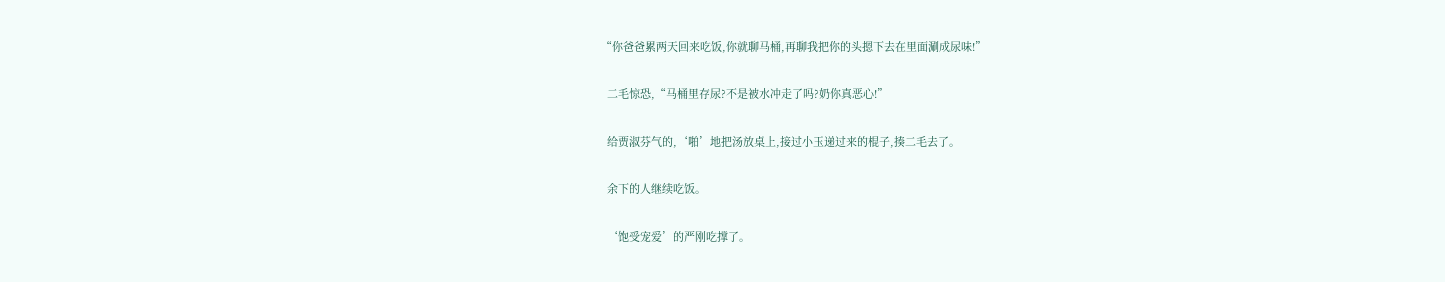“你爸爸累两天回来吃饭,你就聊马桶,再聊我把你的头摁下去在里面涮成尿味!”

  二毛惊恐,“马桶里存尿?不是被水冲走了吗?奶你真恶心!”

  给贾淑芬气的,‘啪’地把汤放桌上,接过小玉递过来的棍子,揍二毛去了。

  余下的人继续吃饭。

  ‘饱受宠爱’的严刚吃撑了。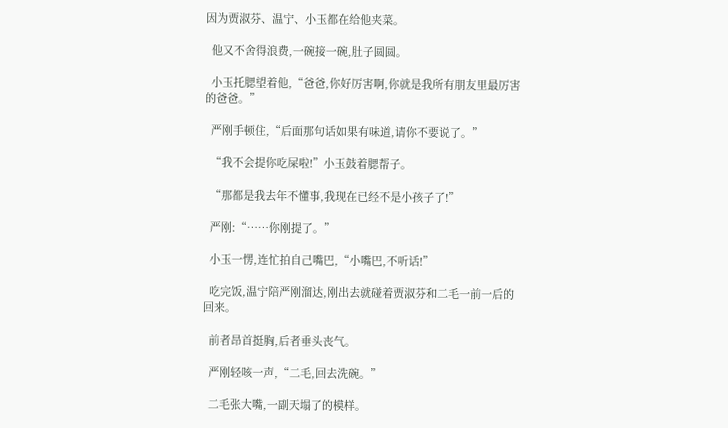因为贾淑芬、温宁、小玉都在给他夹菜。

  他又不舍得浪费,一碗接一碗,肚子圆圆。

  小玉托腮望着他,“爸爸,你好厉害啊,你就是我所有朋友里最厉害的爸爸。”

  严刚手顿住,“后面那句话如果有味道,请你不要说了。”

  “我不会提你吃屎啦!”小玉鼓着腮帮子。

  “那都是我去年不懂事,我现在已经不是小孩子了!”

  严刚:“……你刚提了。”

  小玉一愣,连忙拍自己嘴巴,“小嘴巴,不听话!”

  吃完饭,温宁陪严刚溜达,刚出去就碰着贾淑芬和二毛一前一后的回来。

  前者昂首挺胸,后者垂头丧气。

  严刚轻咳一声,“二毛,回去洗碗。”

  二毛张大嘴,一副天塌了的模样。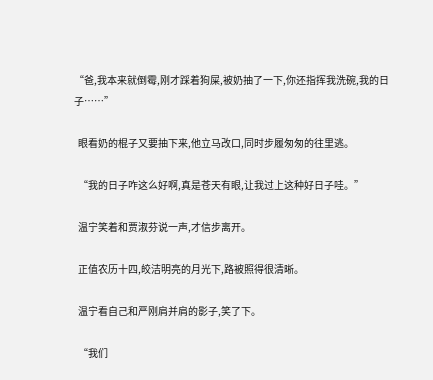“爸,我本来就倒霉,刚才踩着狗屎,被奶抽了一下,你还指挥我洗碗,我的日子……”

  眼看奶的棍子又要抽下来,他立马改口,同时步履匆匆的往里逃。

  “我的日子咋这么好啊,真是苍天有眼,让我过上这种好日子哇。”

  温宁笑着和贾淑芬说一声,才信步离开。

  正值农历十四,皎洁明亮的月光下,路被照得很清晰。

  温宁看自己和严刚肩并肩的影子,笑了下。

  “我们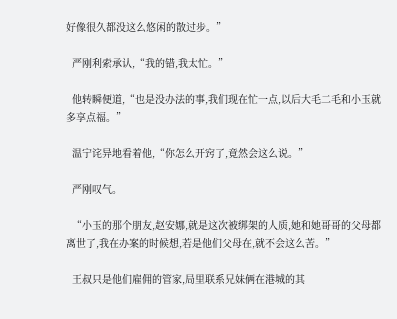好像很久都没这么悠闲的散过步。”

  严刚利索承认,“我的错,我太忙。”

  他转瞬便道,“也是没办法的事,我们现在忙一点,以后大毛二毛和小玉就多享点福。”

  温宁诧异地看着他,“你怎么开窍了,竟然会这么说。”

  严刚叹气。

  “小玉的那个朋友,赵安娜,就是这次被绑架的人质,她和她哥哥的父母都离世了,我在办案的时候想,若是他们父母在,就不会这么苦。”

  王叔只是他们雇佣的管家,局里联系兄妹俩在港城的其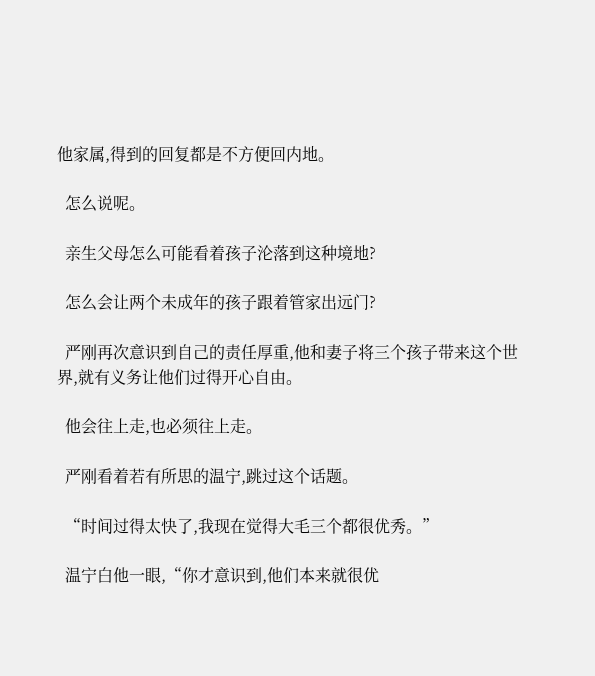他家属,得到的回复都是不方便回内地。

  怎么说呢。

  亲生父母怎么可能看着孩子沦落到这种境地?

  怎么会让两个未成年的孩子跟着管家出远门?

  严刚再次意识到自己的责任厚重,他和妻子将三个孩子带来这个世界,就有义务让他们过得开心自由。

  他会往上走,也必须往上走。

  严刚看着若有所思的温宁,跳过这个话题。

  “时间过得太快了,我现在觉得大毛三个都很优秀。”

  温宁白他一眼,“你才意识到,他们本来就很优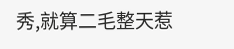秀,就算二毛整天惹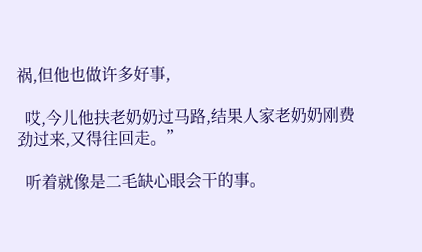祸,但他也做许多好事,

  哎,今儿他扶老奶奶过马路,结果人家老奶奶刚费劲过来,又得往回走。”

  听着就像是二毛缺心眼会干的事。